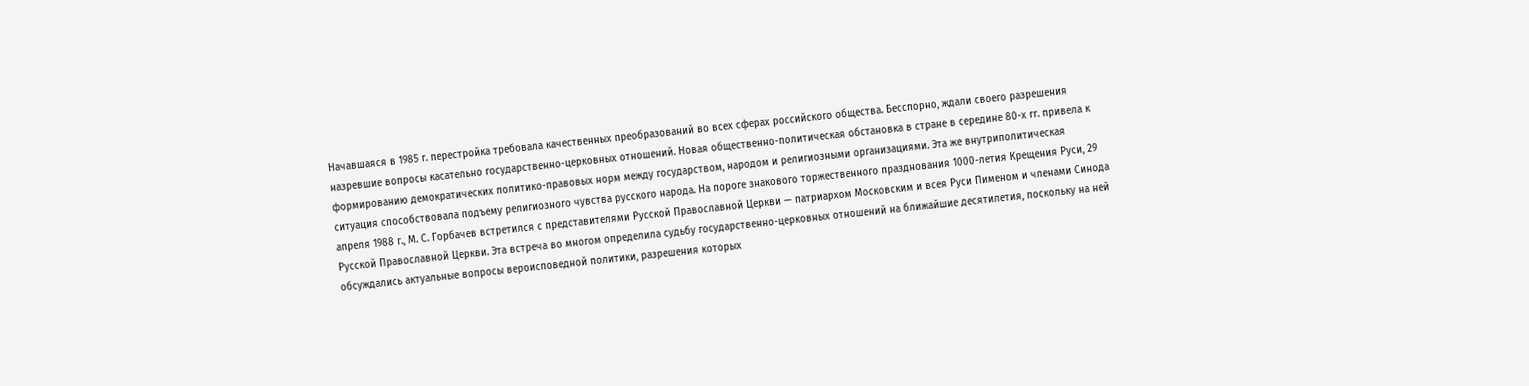Начавшаяся в 1985 г. перестройка требовала качественных преобразований во всех сферах российского общества. Бесспорно, ждали своего разрешения назревшие вопросы касательно государственно-церковных отношений. Новая общественно-политическая обстановка в стране в середине 80-х гг. привела к формированию демократических политико-правовых норм между государством, народом и религиозными организациями. Эта же внутриполитическая ситуация способствовала подъему религиозного чувства русского народа. На пороге знакового торжественного празднования 1000-летия Крещения Руси, 29 апреля 1988 г., М. С. Горбачев встретился с представителями Русской Православной Церкви — патриархом Московским и всея Руси Пименом и членами Синода Русской Православной Церкви. Эта встреча во многом определила судьбу государственно-церковных отношений на ближайшие десятилетия, поскольку на ней обсуждались актуальные вопросы вероисповедной политики, разрешения которых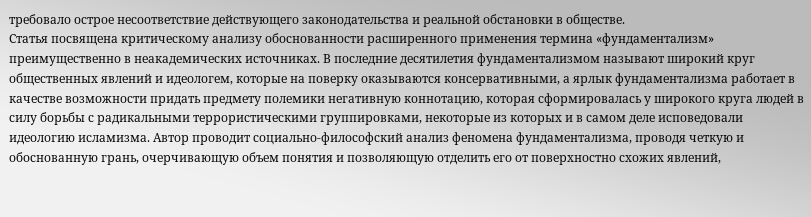требовало острое несоответствие действующего законодательства и реальной обстановки в обществе.
Статья посвящена критическому анализу обоснованности расширенного применения термина «фундаментализм» преимущественно в неакадемических источниках. В последние десятилетия фундаментализмом называют широкий круг общественных явлений и идеологем, которые на поверку оказываются консервативными, а ярлык фундаментализма работает в качестве возможности придать предмету полемики негативную коннотацию, которая сформировалась у широкого круга людей в силу борьбы с радикальными террористическими группировками, некоторые из которых и в самом деле исповедовали идеологию исламизма. Автор проводит социально-философский анализ феномена фундаментализма, проводя четкую и обоснованную грань, очерчивающую объем понятия и позволяющую отделить его от поверхностно схожих явлений,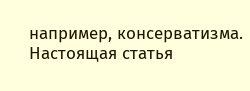например, консерватизма.
Настоящая статья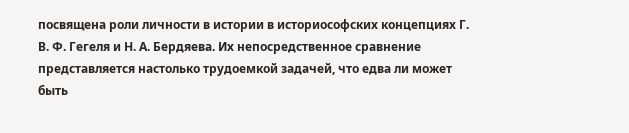посвящена роли личности в истории в историософских концепциях Г. В. Ф. Гегеля и Н. А. Бердяева. Их непосредственное сравнение представляется настолько трудоемкой задачей, что едва ли может быть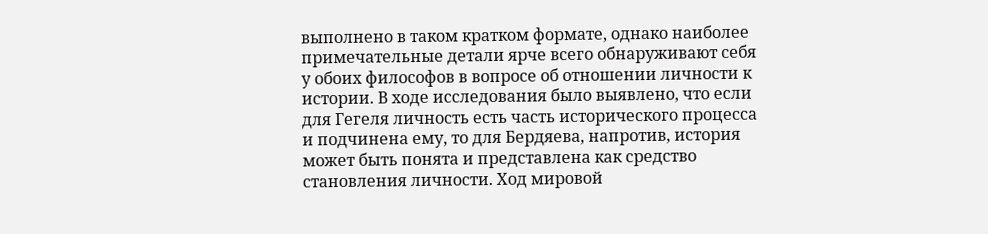выполнено в таком кратком формате, однако наиболее примечательные детали ярче всего обнаруживают себя у обоих философов в вопросе об отношении личности к истории. В ходе исследования было выявлено, что если для Гегеля личность есть часть исторического процесса и подчинена ему, то для Бердяева, напротив, история может быть понята и представлена как средство становления личности. Ход мировой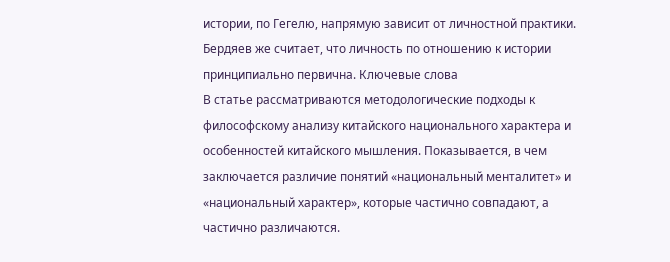истории, по Гегелю, напрямую зависит от личностной практики.
Бердяев же считает, что личность по отношению к истории принципиально первична. Ключевые слова
В статье рассматриваются методологические подходы к философскому анализу китайского национального характера и особенностей китайского мышления. Показывается, в чем заключается различие понятий «национальный менталитет» и «национальный характер», которые частично совпадают, а частично различаются.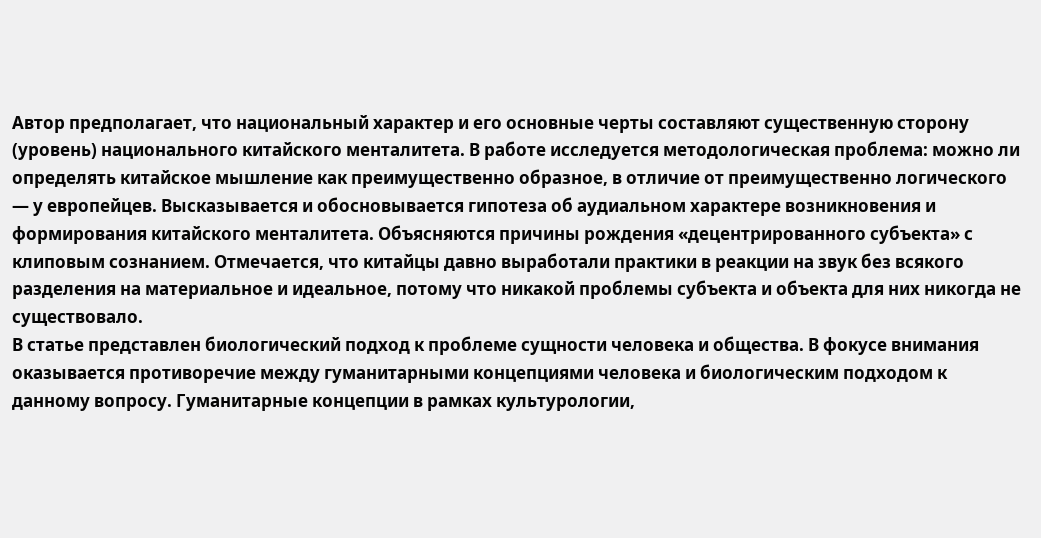Автор предполагает, что национальный характер и его основные черты составляют существенную сторону (уровень) национального китайского менталитета. В работе исследуется методологическая проблема: можно ли определять китайское мышление как преимущественно образное, в отличие от преимущественно логического — у европейцев. Высказывается и обосновывается гипотеза об аудиальном характере возникновения и формирования китайского менталитета. Объясняются причины рождения «децентрированного субъекта» с клиповым сознанием. Отмечается, что китайцы давно выработали практики в реакции на звук без всякого разделения на материальное и идеальное, потому что никакой проблемы субъекта и объекта для них никогда не существовало.
В статье представлен биологический подход к проблеме сущности человека и общества. В фокусе внимания оказывается противоречие между гуманитарными концепциями человека и биологическим подходом к данному вопросу. Гуманитарные концепции в рамках культурологии,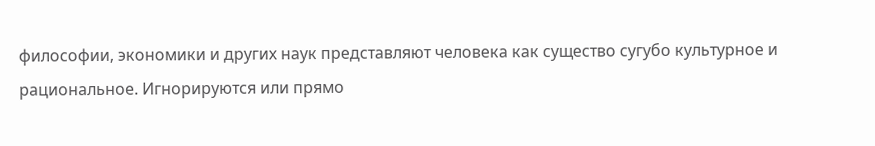философии, экономики и других наук представляют человека как существо сугубо культурное и рациональное. Игнорируются или прямо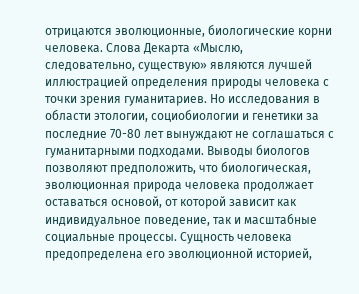отрицаются эволюционные, биологические корни человека. Слова Декарта «Мыслю, следовательно, существую» являются лучшей иллюстрацией определения природы человека с точки зрения гуманитариев. Но исследования в области этологии, социобиологии и генетики за последние 70-80 лет вынуждают не соглашаться с гуманитарными подходами. Выводы биологов позволяют предположить, что биологическая, эволюционная природа человека продолжает оставаться основой, от которой зависит как индивидуальное поведение, так и масштабные социальные процессы. Сущность человека предопределена его эволюционной историей,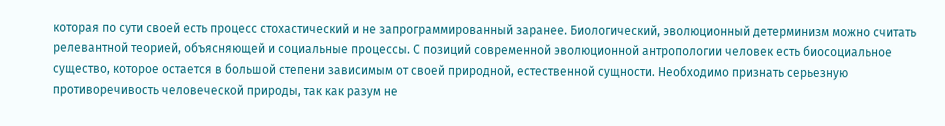которая по сути своей есть процесс стохастический и не запрограммированный заранее. Биологический, эволюционный детерминизм можно считать релевантной теорией, объясняющей и социальные процессы. С позиций современной эволюционной антропологии человек есть биосоциальное существо, которое остается в большой степени зависимым от своей природной, естественной сущности. Необходимо признать серьезную противоречивость человеческой природы, так как разум не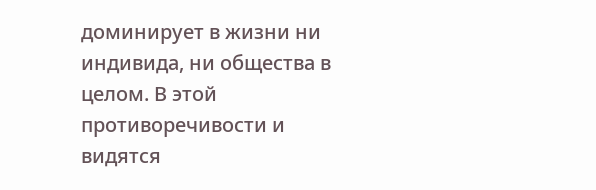доминирует в жизни ни индивида, ни общества в целом. В этой противоречивости и видятся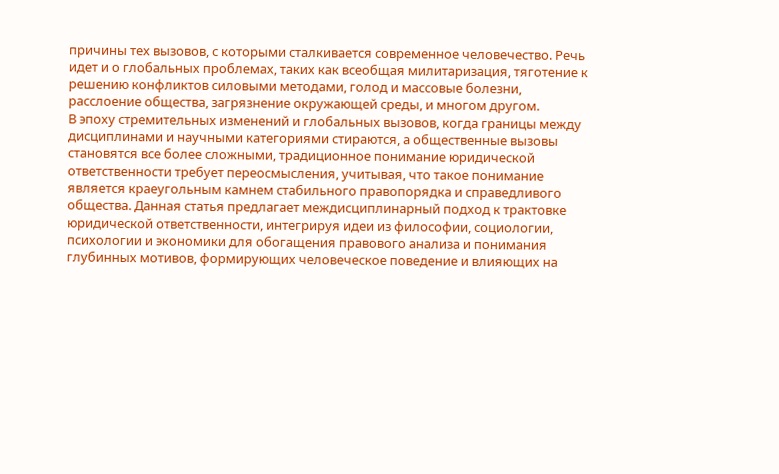причины тех вызовов, с которыми сталкивается современное человечество. Речь идет и о глобальных проблемах, таких как всеобщая милитаризация, тяготение к решению конфликтов силовыми методами, голод и массовые болезни, расслоение общества, загрязнение окружающей среды, и многом другом.
В эпоху стремительных изменений и глобальных вызовов, когда границы между дисциплинами и научными категориями стираются, а общественные вызовы становятся все более сложными, традиционное понимание юридической ответственности требует переосмысления, учитывая, что такое понимание является краеугольным камнем стабильного правопорядка и справедливого общества. Данная статья предлагает междисциплинарный подход к трактовке юридической ответственности, интегрируя идеи из философии, социологии, психологии и экономики для обогащения правового анализа и понимания глубинных мотивов, формирующих человеческое поведение и влияющих на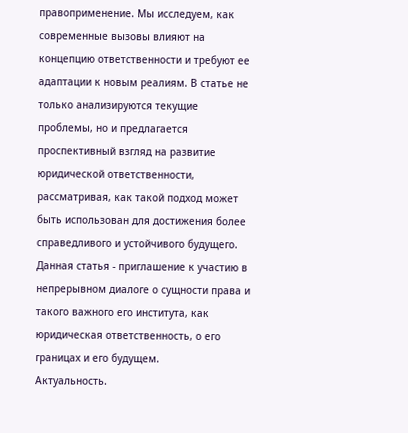правоприменение. Мы исследуем, как современные вызовы влияют на концепцию ответственности и требуют ее адаптации к новым реалиям. В статье не только анализируются текущие проблемы, но и предлагается проспективный взгляд на развитие юридической ответственности, рассматривая, как такой подход может быть использован для достижения более справедливого и устойчивого будущего. Данная статья - приглашение к участию в непрерывном диалоге о сущности права и такого важного его института, как юридическая ответственность, о его границах и его будущем.
Актуальность.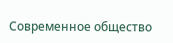Современное общество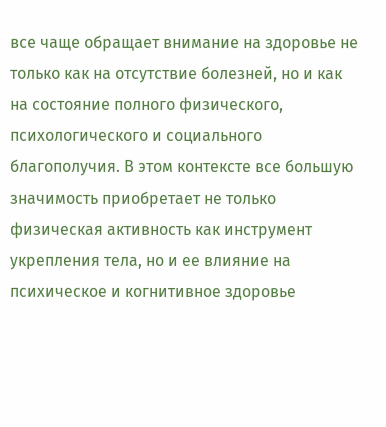все чаще обращает внимание на здоровье не только как на отсутствие болезней, но и как на состояние полного физического, психологического и социального благополучия. В этом контексте все большую значимость приобретает не только физическая активность как инструмент укрепления тела, но и ее влияние на психическое и когнитивное здоровье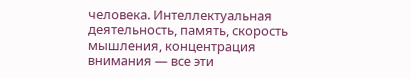человека. Интеллектуальная деятельность, память, скорость мышления, концентрация внимания — все эти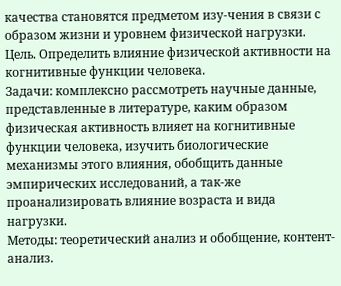качества становятся предметом изу-чения в связи с образом жизни и уровнем физической нагрузки.
Цель. Определить влияние физической активности на когнитивные функции человека.
Задачи: комплексно рассмотреть научные данные, представленные в литературе, каким образом физическая активность влияет на когнитивные функции человека, изучить биологические механизмы этого влияния, обобщить данные эмпирических исследований, а так-же проанализировать влияние возраста и вида нагрузки.
Методы: теоретический анализ и обобщение, контент-анализ.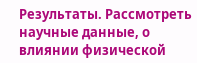Результаты. Рассмотреть научные данные, о влиянии физической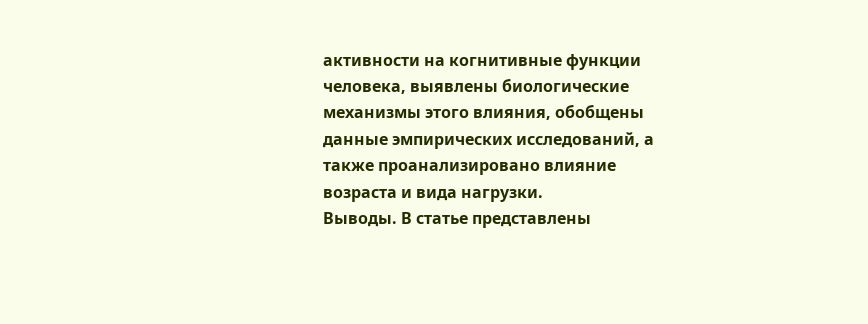активности на когнитивные функции человека, выявлены биологические механизмы этого влияния, обобщены данные эмпирических исследований, а также проанализировано влияние возраста и вида нагрузки.
Выводы. В статье представлены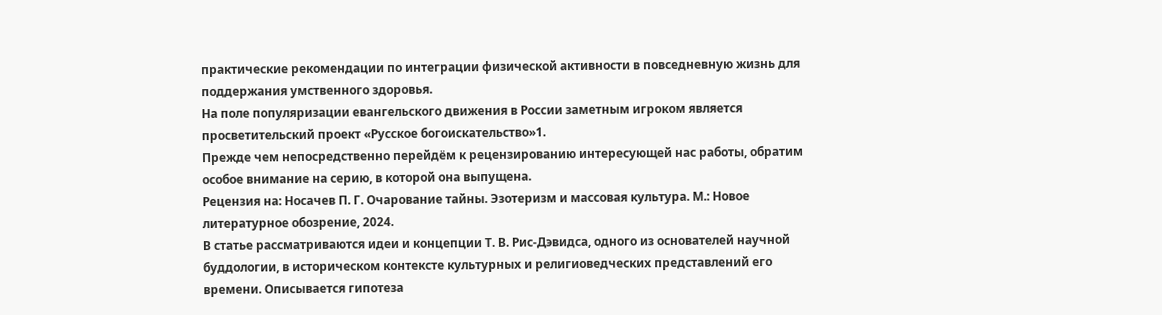практические рекомендации по интеграции физической активности в повседневную жизнь для поддержания умственного здоровья.
На поле популяризации евангельского движения в России заметным игроком является просветительский проект «Русское богоискательство»1.
Прежде чем непосредственно перейдём к рецензированию интересующей нас работы, обратим особое внимание на серию, в которой она выпущена.
Рецензия на: Носачев П. Г. Очарование тайны. Эзотеризм и массовая культура. М.: Новое литературное обозрение, 2024.
В статье рассматриваются идеи и концепции Т. В. Рис-Дэвидса, одного из основателей научной буддологии, в историческом контексте культурных и религиоведческих представлений его времени. Описывается гипотеза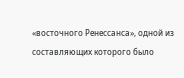«восточного Ренессанса», одной из составляющих которого было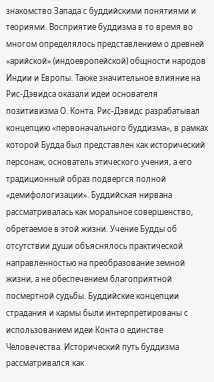знакомство Запада с буддийскими понятиями и теориями. Восприятие буддизма в то время во многом определялось представлением о древней «арийской» (индоевропейской) общности народов Индии и Европы. Также значительное влияние на Рис-Дэвидса оказали идеи основателя позитивизма О. Конта. Рис-Дэвидс разрабатывал концепцию «первоначального буддизма», в рамках которой Будда был представлен как исторический персонаж, основатель этического учения, а его традиционный образ подвергся полной «демифологизации». Буддийская нирвана рассматривалась как моральное совершенство, обретаемое в этой жизни. Учение Будды об отсутствии души объяснялось практической направленностью на преобразование земной жизни, а не обеспечением благоприятной посмертной судьбы. Буддийские концепции страдания и кармы были интерпретированы с использованием идеи Конта о единстве Человечества. Исторический путь буддизма рассматривался как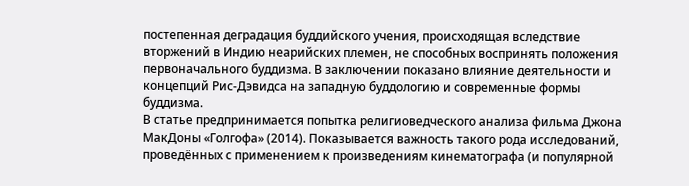постепенная деградация буддийского учения, происходящая вследствие вторжений в Индию неарийских племен, не способных воспринять положения первоначального буддизма. В заключении показано влияние деятельности и концепций Рис-Дэвидса на западную буддологию и современные формы буддизма.
В статье предпринимается попытка религиоведческого анализа фильма Джона МакДоны «Голгофа» (2014). Показывается важность такого рода исследований, проведённых с применением к произведениям кинематографа (и популярной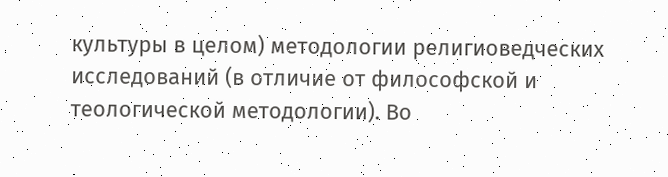культуры в целом) методологии религиоведческих исследований (в отличие от философской и теологической методологии). Во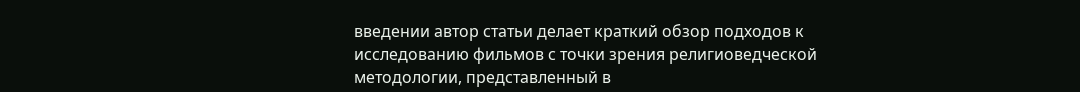введении автор статьи делает краткий обзор подходов к исследованию фильмов с точки зрения религиоведческой методологии, представленный в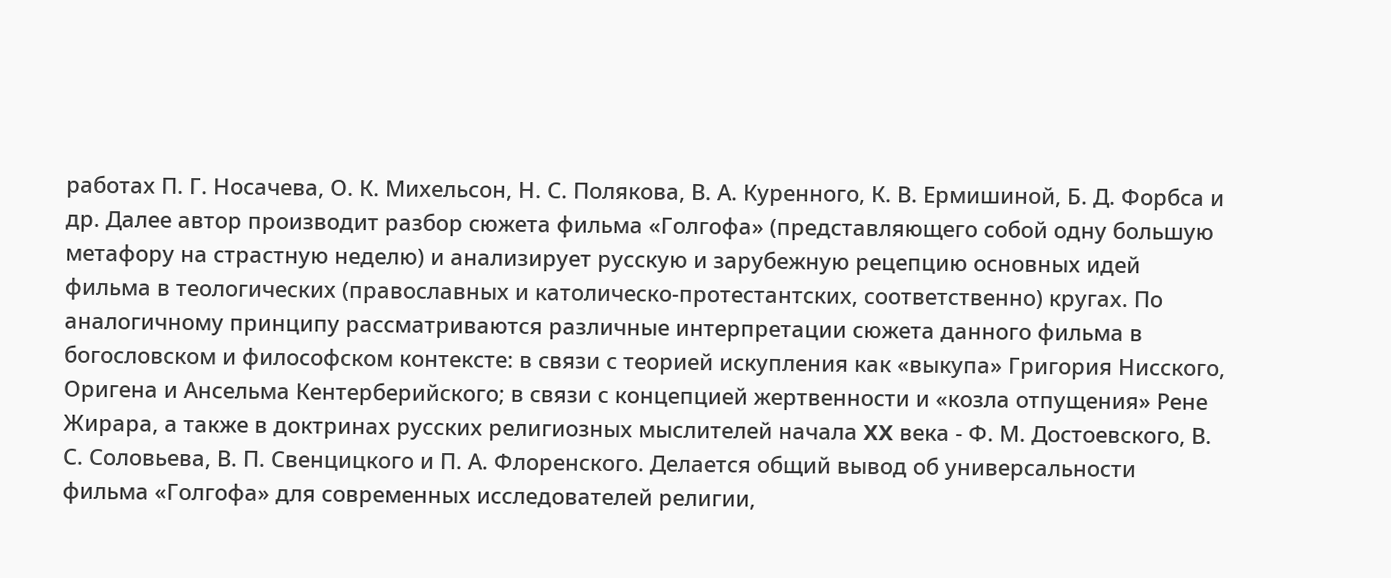работах П. Г. Носачева, О. К. Михельсон, Н. С. Полякова, В. А. Куренного, К. В. Ермишиной, Б. Д. Форбса и др. Далее автор производит разбор сюжета фильма «Голгофа» (представляющего собой одну большую метафору на страстную неделю) и анализирует русскую и зарубежную рецепцию основных идей фильма в теологических (православных и католическо-протестантских, соответственно) кругах. По аналогичному принципу рассматриваются различные интерпретации сюжета данного фильма в богословском и философском контексте: в связи с теорией искупления как «выкупа» Григория Нисского, Оригена и Ансельма Кентерберийского; в связи с концепцией жертвенности и «козла отпущения» Рене Жирара, а также в доктринах русских религиозных мыслителей начала XX века - Ф. М. Достоевского, В. С. Соловьева, В. П. Свенцицкого и П. А. Флоренского. Делается общий вывод об универсальности фильма «Голгофа» для современных исследователей религии,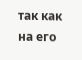так как на его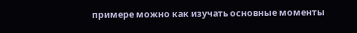примере можно как изучать основные моменты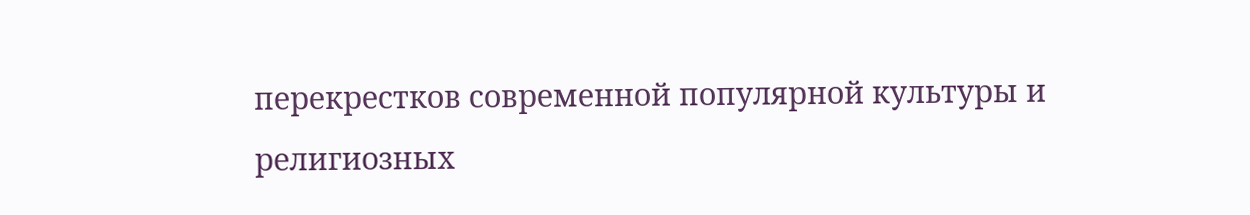перекрестков современной популярной культуры и религиозных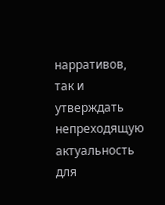нарративов, так и утверждать непреходящую актуальность для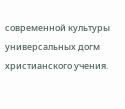современной культуры универсальных догм христианского учения.